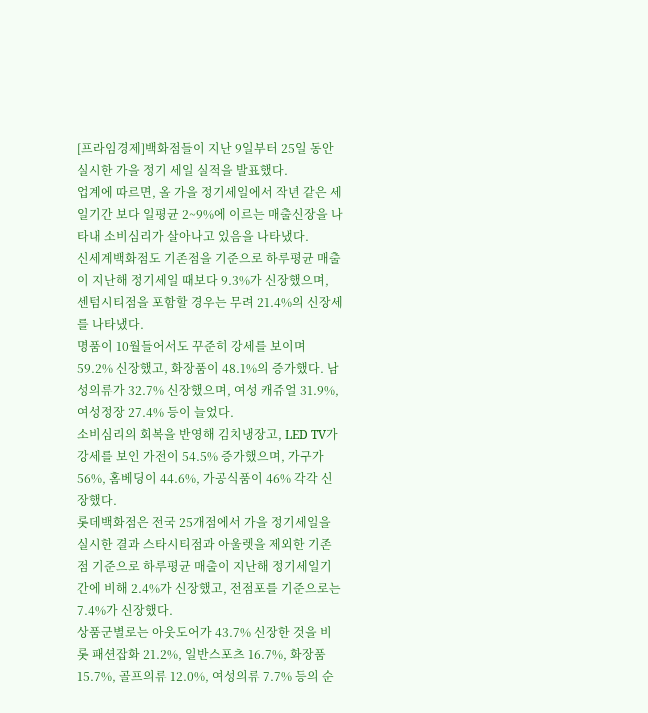[프라임경제]백화점들이 지난 9일부터 25일 동안 실시한 가을 정기 세일 실적을 발표했다.
업계에 따르면, 올 가을 정기세일에서 작년 같은 세일기간 보다 일평균 2~9%에 이르는 매출신장을 나타내 소비심리가 살아나고 있음을 나타냈다.
신세계백화점도 기존점을 기준으로 하루평균 매출이 지난해 정기세일 때보다 9.3%가 신장했으며, 센텀시티점을 포함할 경우는 무려 21.4%의 신장세를 나타냈다.
명품이 10월들어서도 꾸준히 강세를 보이며 59.2% 신장했고, 화장품이 48.1%의 증가했다. 남성의류가 32.7% 신장했으며, 여성 캐쥬얼 31.9%, 여성정장 27.4% 등이 늘었다.
소비심리의 회복을 반영해 김치냉장고, LED TV가 강세를 보인 가전이 54.5% 증가했으며, 가구가 56%, 홈베딩이 44.6%, 가공식품이 46% 각각 신장했다.
롯데백화점은 전국 25개점에서 가을 정기세일을 실시한 결과 스타시티점과 아울렛을 제외한 기존점 기준으로 하루평균 매출이 지난해 정기세일기간에 비해 2.4%가 신장했고, 전점포를 기준으로는 7.4%가 신장했다.
상품군별로는 아웃도어가 43.7% 신장한 것을 비롯 패션잡화 21.2%, 일반스포츠 16.7%, 화장품 15.7%, 골프의류 12.0%, 여성의류 7.7% 등의 순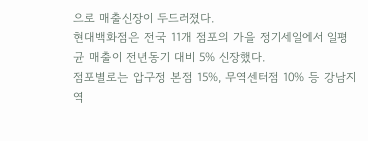으로 매출신장이 두드러졌다.
현대백화점은 전국 11개 점포의 가을 정기세일에서 일평균 매출이 전년동기 대비 5% 신장했다.
점포별로는 압구정 본점 15%, 무역센터점 10% 등 강남지역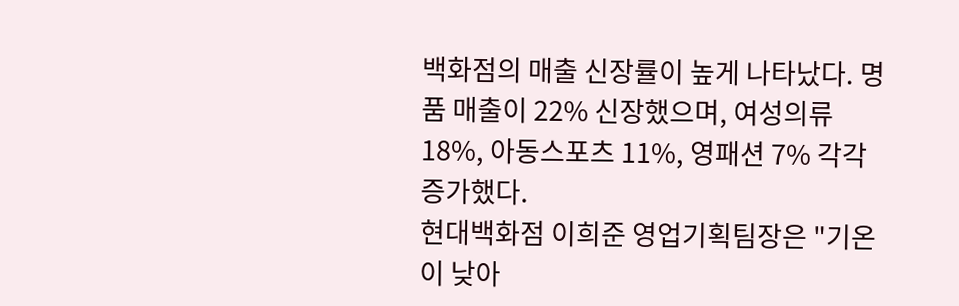백화점의 매출 신장률이 높게 나타났다. 명품 매출이 22% 신장했으며, 여성의류 18%, 아동스포츠 11%, 영패션 7% 각각 증가했다.
현대백화점 이희준 영업기획팀장은 "기온이 낮아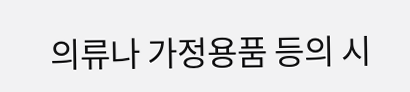의류나 가정용품 등의 시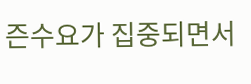즌수요가 집중되면서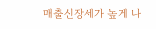매출신장세가 높게 나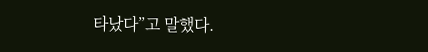타났다”고 말했다.